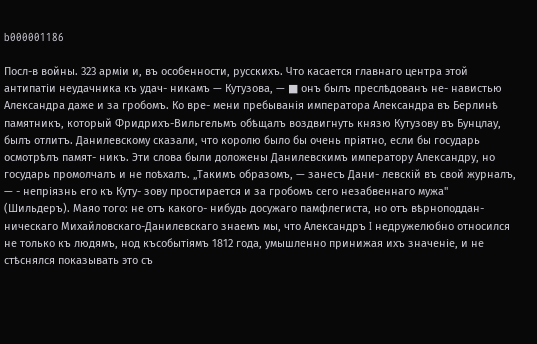b000001186

Посл-в войны. 323 арміи и, въ особенности, русскихъ. Что касается главнаго центра этой антипатіи неудачника къ удач- никамъ — Кутузова, — ■ онъ былъ преслѣдованъ не- навистью Александра даже и за гробомъ. Ко вре- мени пребыванія императора Александра въ Берлинѣ памятникъ, который Фридрихъ-Вильгельмъ обѣщалъ воздвигнуть князю Кутузову въ Бунцлау, былъ отлитъ. Данилевскому сказали, что королю было бы очень пріятно, если бы государь осмотрѣлъ памят- никъ. Эти слова были доложены Данилевскимъ императору Александру, но государь промолчалъ и не поѣхалъ. „Такимъ образомъ, — занесъ Дани- левскій въ свой журналъ, — - непріязнь его къ Куту- зову простирается и за гробомъ сего незабвеннаго мужа" (Шильдеръ). Маяо того: не отъ какого- нибудь досужаго памфлегиста, но отъ вѣрноподдан- ническаго Михайловскаго-Данилевскаго знаемъ мы, что Александръ I недружелюбно относился не только къ людямъ, нод късобытіямъ 1812 года, умышленно принижая ихъ значеніе, и не стѣснялся показывать это съ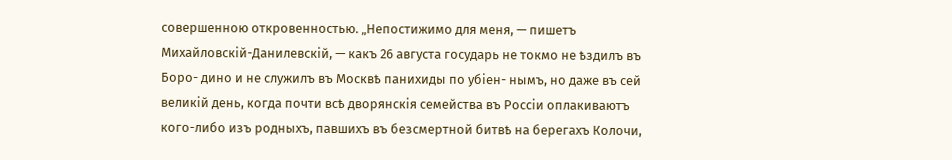совершенною откровенностью. „Непостижимо для меня, — пишетъ Михайловскій-Данилевскій, — какъ 26 августа государь не токмо не ѣздилъ въ Боро- дино и не служилъ въ Москвѣ панихиды по убіен- нымъ, но даже въ сей великій день, когда почти всѣ дворянскія семейства въ Россіи оплакиваютъ кого-либо изъ родныхъ, павшихъ въ безсмертной битвѣ на берегахъ Колочи,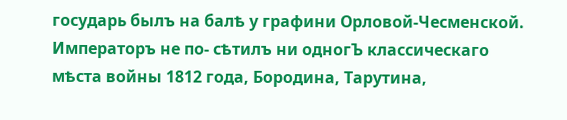государь былъ на балѣ у графини Орловой-Чесменской. Императоръ не по- сѣтилъ ни одногЪ классическаго мѣста войны 1812 года, Бородина, Тарутина,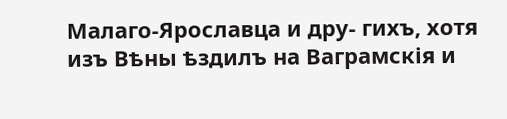Малаго-Ярославца и дру- гихъ, хотя изъ Вѣны ѣздилъ на Ваграмскія и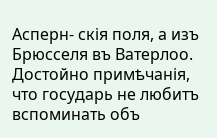Асперн- скія поля, а изъ Брюсселя въ Ватерлоо. Достойно примѣчанія, что государь не любитъ вспоминать объ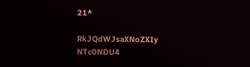21*

RkJQdWJsaXNoZXIy NTc0NDU4